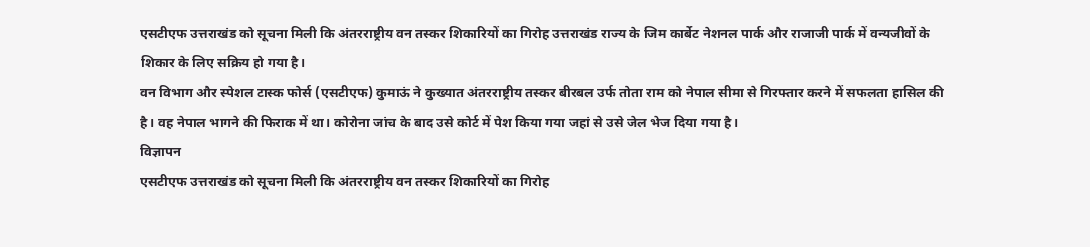एसटीएफ उत्तराखंड को सूचना मिली कि अंतरराष्ट्रीय वन तस्कर शिकारियों का गिरोह उत्तराखंड राज्य के जिम कार्बेट नेशनल पार्क और राजाजी पार्क में वन्यजीवों के शिकार के लिए सक्रिय हो गया है।
वन विभाग और स्पेशल टास्क फोर्स (एसटीएफ) कुमाऊं ने कुख्यात अंतरराष्ट्रीय तस्कर बीरबल उर्फ तोता राम को नेपाल सीमा से गिरफ्तार करने में सफलता हासिल की है। वह नेपाल भागने की फिराक में था। कोरोना जांच के बाद उसे कोर्ट में पेश किया गया जहां से उसे जेल भेज दिया गया है।
विज्ञापन
एसटीएफ उत्तराखंड को सूचना मिली कि अंतरराष्ट्रीय वन तस्कर शिकारियों का गिरोह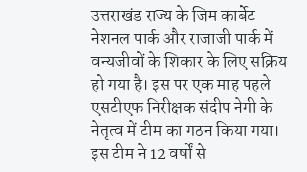उत्तराखंड राज्य के जिम कार्बेट नेशनल पार्क और राजाजी पार्क में वन्यजीवों के शिकार के लिए सक्रिय हो गया है। इस पर एक माह पहले एसटीएफ निरीक्षक संदीप नेगी के नेतृत्व में टीम का गठन किया गया।
इस टीम ने 12 वर्षों से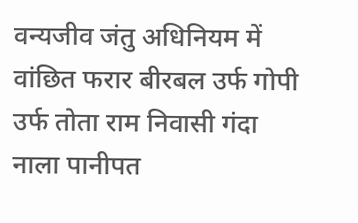वन्यजीव जंतु अधिनियम में वांछित फरार बीरबल उर्फ गोपी उर्फ तोता राम निवासी गंदा नाला पानीपत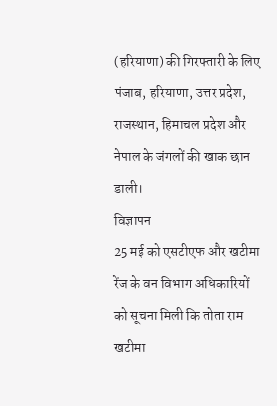(हरियाणा) की गिरफ्तारी के लिए पंजाब, हरियाणा, उत्तर प्रदेश, राजस्थान, हिमाचल प्रदेश और नेपाल के जंगलों की खाक छान डाली।
विज्ञापन
25 मई को एसटीएफ और खटीमा रेंज के वन विभाग अधिकारियों को सूचना मिली कि तोता राम खटीमा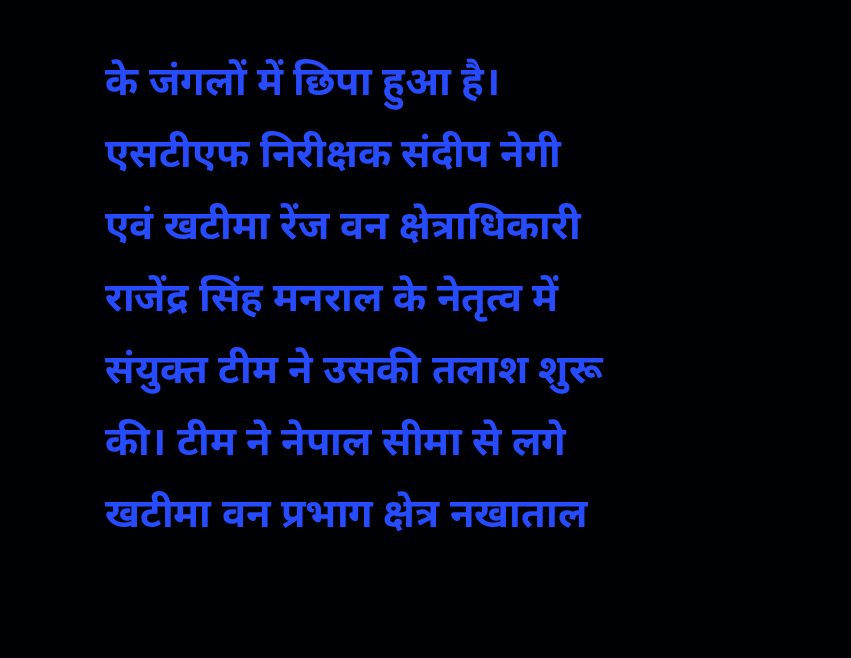के जंगलों में छिपा हुआ है। एसटीएफ निरीक्षक संदीप नेगी एवं खटीमा रेंज वन क्षेत्राधिकारी राजेंद्र सिंह मनराल के नेतृत्व में संयुक्त टीम ने उसकी तलाश शुरू की। टीम ने नेपाल सीमा से लगे खटीमा वन प्रभाग क्षेत्र नखाताल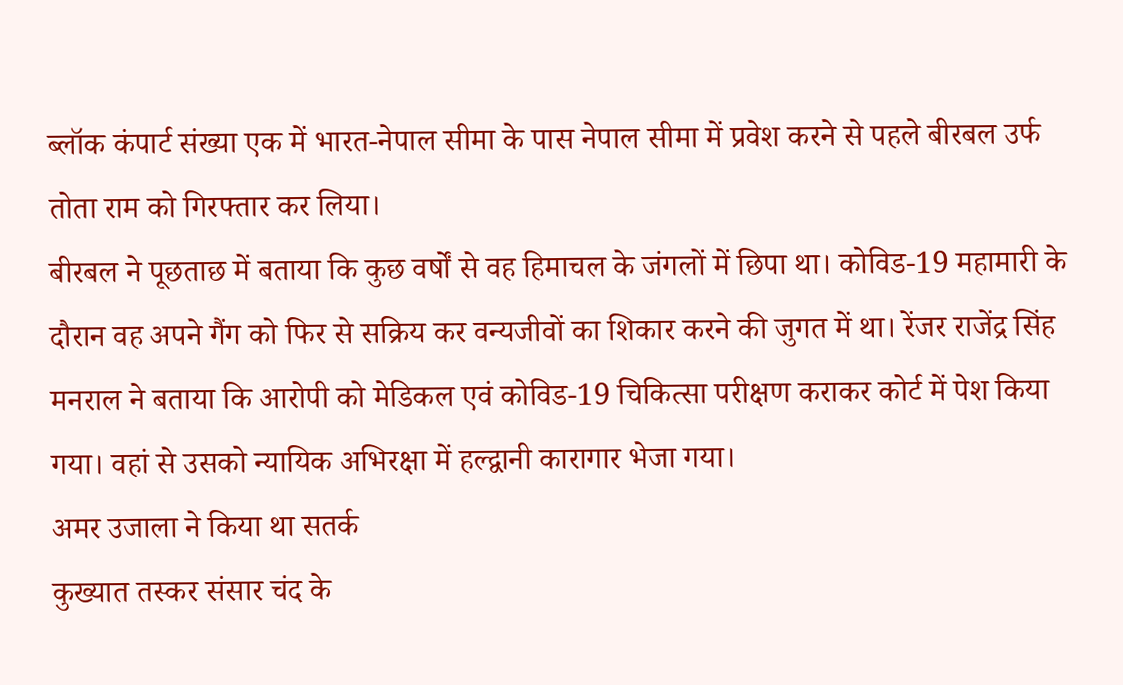ब्लॉक कंपार्ट संख्या एक में भारत-नेपाल सीमा के पास नेपाल सीमा में प्रवेश करने से पहले बीरबल उर्फ तोता राम को गिरफ्तार कर लिया।
बीरबल ने पूछताछ में बताया कि कुछ वर्षों से वह हिमाचल के जंगलों में छिपा था। कोविड-19 महामारी के दौरान वह अपने गैंग को फिर से सक्रिय कर वन्यजीवों का शिकार करने की जुगत में था। रेंजर राजेंद्र सिंह मनराल ने बताया कि आरोपी को मेडिकल एवं कोविड-19 चिकित्सा परीक्षण कराकर कोर्ट में पेश किया गया। वहां से उसको न्यायिक अभिरक्षा में हल्द्वानी कारागार भेजा गया।
अमर उजाला ने किया था सतर्क
कुख्यात तस्कर संसार चंद के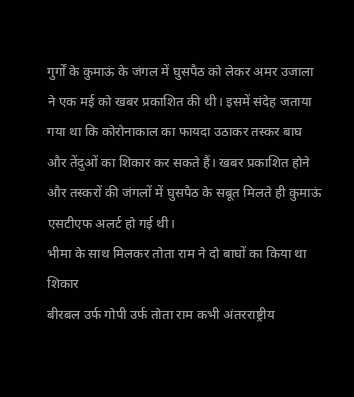गुर्गों के कुमाऊं के जंगल में घुसपैठ को लेकर अमर उजाला ने एक मई को खबर प्रकाशित की थी। इसमें संदेह जताया गया था कि कोरोनाकाल का फायदा उठाकर तस्कर बाघ और तेंदुओं का शिकार कर सकते हैं। खबर प्रकाशित होने और तस्करों की जंगलों में घुसपैठ के सबूत मिलते ही कुमाऊं एसटीएफ अलर्ट हो गई थी।
भीमा के साथ मिलकर तोता राम ने दो बाघों का किया था शिकार
बीरबल उर्फ गोपी उर्फ तोता राम कभी अंतरराष्ट्रीय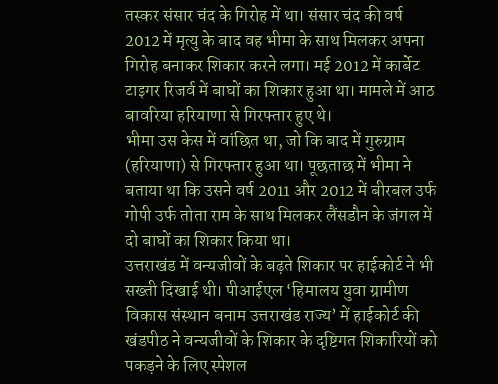तस्कर संसार चंद के गिरोह में था। संसार चंद की वर्ष 2012 में मृत्यु के बाद वह भीमा के साथ मिलकर अपना गिरोह बनाकर शिकार करने लगा। मई 2012 में कार्बेट टाइगर रिजर्व में बाघों का शिकार हुआ था। मामले में आठ बावरिया हरियाणा से गिरफ्तार हुए थे।
भीमा उस केस में वांछित था, जो कि बाद में गुरुग्राम (हरियाणा) से गिरफ्तार हुआ था। पूछताछ में भीमा ने बताया था कि उसने वर्ष 2011 और 2012 में बीरबल उर्फ गोपी उर्फ तोता राम के साथ मिलकर लैंसडौन के जंगल में दो बाघों का शिकार किया था।
उत्तराखंड में वन्यजीवों के बढ़ते शिकार पर हाईकोर्ट ने भी सख्ती दिखाई थी। पीआईएल ‘हिमालय युवा ग्रामीण विकास संस्थान बनाम उत्तराखंड राज्य’ में हाईकोर्ट की खंडपीठ ने वन्यजीवों के शिकार के दृष्टिगत शिकारियों को पकड़ने के लिए स्पेशल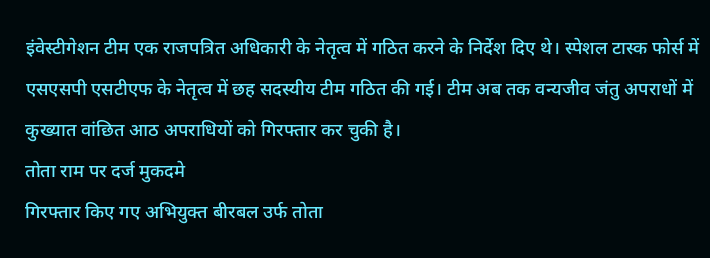इंवेस्टीगेशन टीम एक राजपत्रित अधिकारी के नेतृत्व में गठित करने के निर्देश दिए थे। स्पेशल टास्क फोर्स में एसएसपी एसटीएफ के नेतृत्व में छह सदस्यीय टीम गठित की गई। टीम अब तक वन्यजीव जंतु अपराधों में कुख्यात वांछित आठ अपराधियों को गिरफ्तार कर चुकी है।
तोता राम पर दर्ज मुकदमे
गिरफ्तार किए गए अभियुक्त बीरबल उर्फ तोता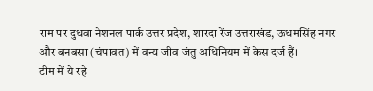राम पर दुधवा नेशनल पार्क उत्तर प्रदेश, शारदा रेंज उत्तराखंड, ऊधमसिंह नगर और बनबसा (चंपावत) में वन्य जीव जंतु अधिनियम में केस दर्ज हैं।
टीम में ये रहे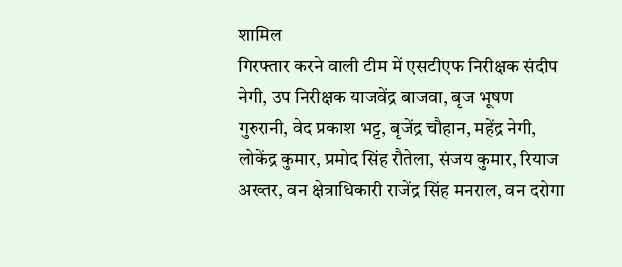शामिल
गिरफ्तार करने वाली टीम में एसटीएफ निरीक्षक संदीप नेगी, उप निरीक्षक याजवेंद्र बाजवा, बृज भूषण गुरुरानी, वेद प्रकाश भट्ट, बृजेंद्र चौहान, महेंद्र नेगी, लोकेंद्र कुमार, प्रमोद सिंह रौतेला, संजय कुमार, रियाज अख्तर, वन क्षेत्राधिकारी राजेंद्र सिंह मनराल, वन दरोगा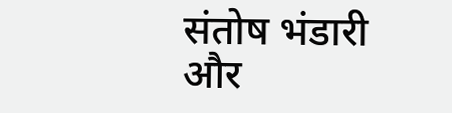संतोष भंडारी और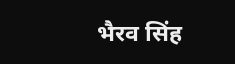भैरव सिंह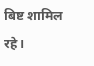बिष्ट शामिल रहे।